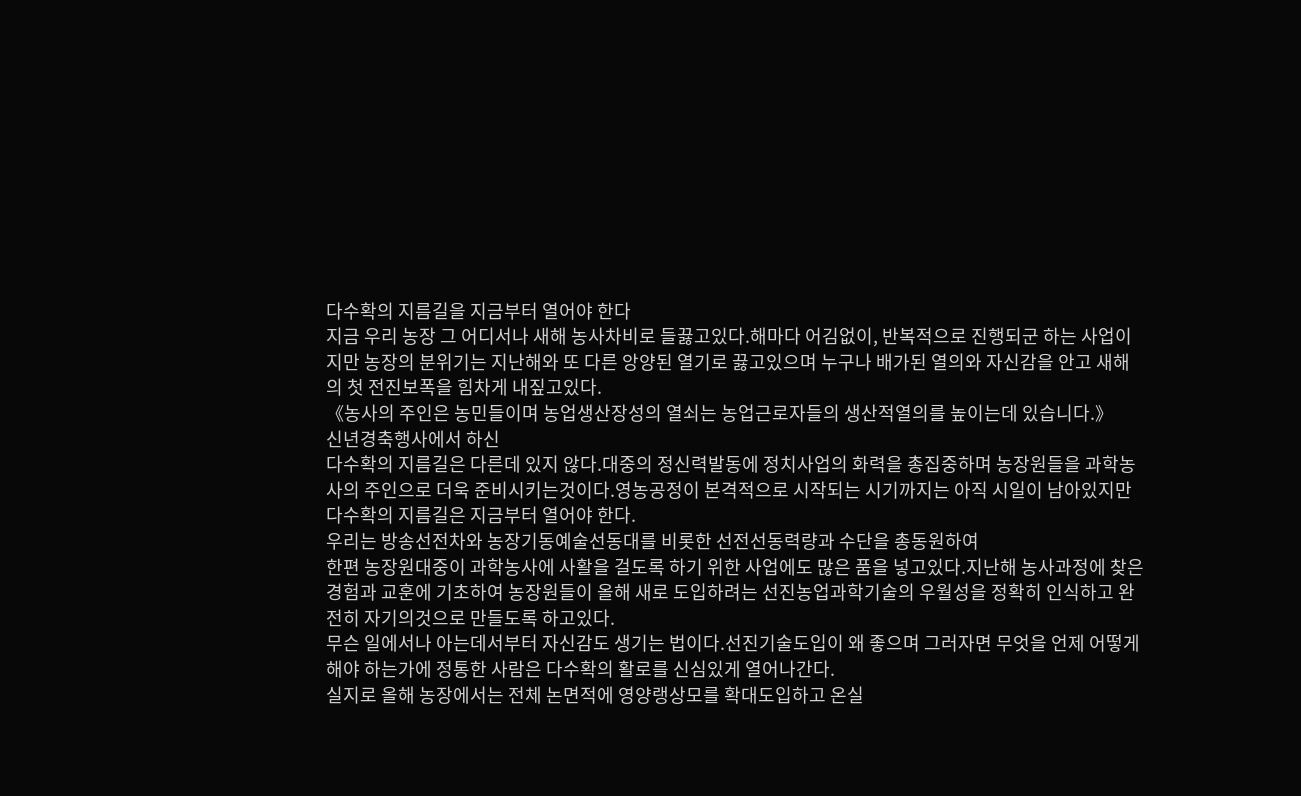다수확의 지름길을 지금부터 열어야 한다
지금 우리 농장 그 어디서나 새해 농사차비로 들끓고있다.해마다 어김없이, 반복적으로 진행되군 하는 사업이지만 농장의 분위기는 지난해와 또 다른 앙양된 열기로 끓고있으며 누구나 배가된 열의와 자신감을 안고 새해의 첫 전진보폭을 힘차게 내짚고있다.
《농사의 주인은 농민들이며 농업생산장성의 열쇠는 농업근로자들의 생산적열의를 높이는데 있습니다.》
신년경축행사에서 하신
다수확의 지름길은 다른데 있지 않다.대중의 정신력발동에 정치사업의 화력을 총집중하며 농장원들을 과학농사의 주인으로 더욱 준비시키는것이다.영농공정이 본격적으로 시작되는 시기까지는 아직 시일이 남아있지만 다수확의 지름길은 지금부터 열어야 한다.
우리는 방송선전차와 농장기동예술선동대를 비롯한 선전선동력량과 수단을 총동원하여
한편 농장원대중이 과학농사에 사활을 걸도록 하기 위한 사업에도 많은 품을 넣고있다.지난해 농사과정에 찾은 경험과 교훈에 기초하여 농장원들이 올해 새로 도입하려는 선진농업과학기술의 우월성을 정확히 인식하고 완전히 자기의것으로 만들도록 하고있다.
무슨 일에서나 아는데서부터 자신감도 생기는 법이다.선진기술도입이 왜 좋으며 그러자면 무엇을 언제 어떻게 해야 하는가에 정통한 사람은 다수확의 활로를 신심있게 열어나간다.
실지로 올해 농장에서는 전체 논면적에 영양랭상모를 확대도입하고 온실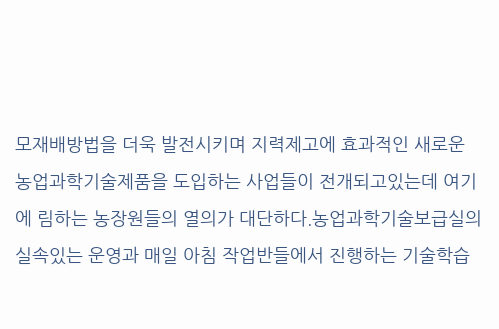모재배방법을 더욱 발전시키며 지력제고에 효과적인 새로운 농업과학기술제품을 도입하는 사업들이 전개되고있는데 여기에 림하는 농장원들의 열의가 대단하다.농업과학기술보급실의 실속있는 운영과 매일 아침 작업반들에서 진행하는 기술학습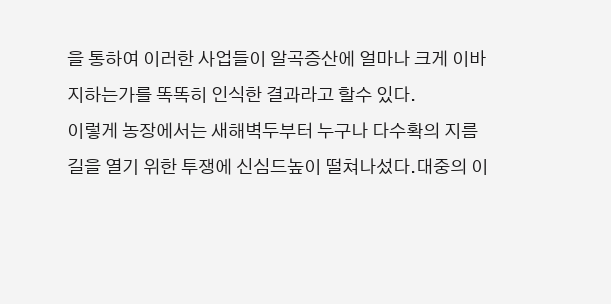을 통하여 이러한 사업들이 알곡증산에 얼마나 크게 이바지하는가를 똑똑히 인식한 결과라고 할수 있다.
이렇게 농장에서는 새해벽두부터 누구나 다수확의 지름길을 열기 위한 투쟁에 신심드높이 떨쳐나섰다.대중의 이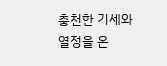충천한 기세와 열정을 온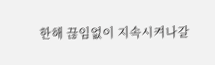한해 끊임없이 지속시켜나갈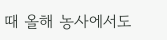때 올해 농사에서도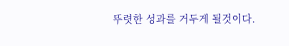뚜렷한 성과를 거두게 될것이다.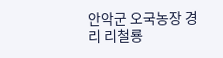안악군 오국농장 경리 리철룡